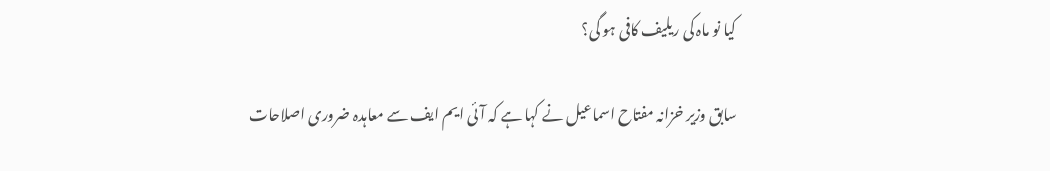کیا نو ماہ کی ریلیف کافی ہو گی؟

سابق وزیر خزانہ مفتاح اسماعیل نے کہا ہے کہ آئی ایم ایف سے معاہدہ ضروری اصلاحات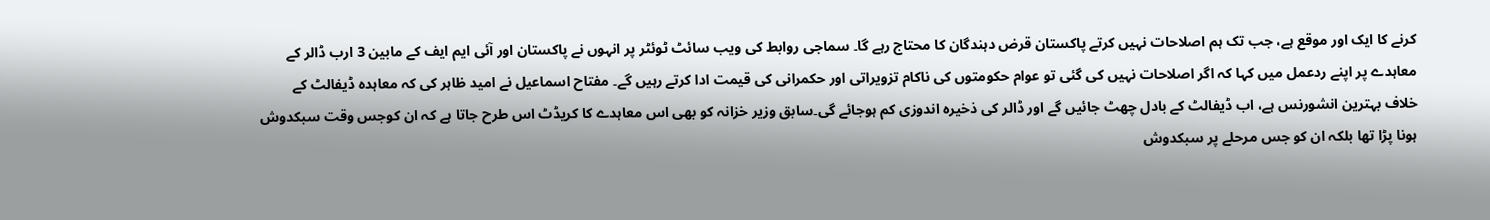کرنے کا ایک اور موقع ہے، جب تک ہم اصلاحات نہیں کرتے پاکستان قرض دہندگان کا محتاج رہے گا۔ سماجی روابط کی ویب سائٹ ٹوئٹر پر انہوں نے پاکستان اور آئی ایم ایف کے مابین 3 ارب ڈالر کے معاہدے پر اپنے ردعمل میں کہا کہ اگر اصلاحات نہیں کی گئی تو عوام حکومتوں کی ناکام تزویراتی اور حکمرانی کی قیمت ادا کرتے رہیں گے۔ مفتاح اسماعیل نے امید ظاہر کی کہ معاہدہ ڈیفالٹ کے خلاف بہترین انشورنس ہے، اب ڈیفالٹ کے بادل چھٹ جائیں گے اور ڈالر کی ذخیرہ اندوزی کم ہوجائے گی۔سابق وزیر خزانہ کو بھی اس معاہدے کا کریڈٹ اس طرح جاتا ہے کہ ان کوجس وقت سبکدوش ہونا پڑا تھا بلکہ ان کو جس مرحلے پر سبکدوش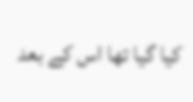کیا گیا تھا اس کے بعد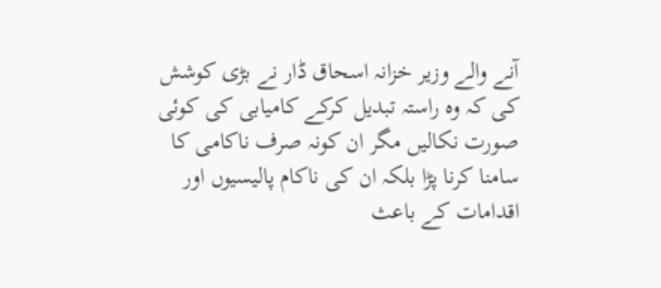آنے والے وزیر خزانہ اسحاق ڈار نے بڑی کوشش کی کہ وہ راستہ تبدیل کرکے کامیابی کی کوئی صورت نکالیں مگر ان کونہ صرف ناکامی کا سامنا کرنا پڑا بلکہ ان کی ناکام پالیسیوں اور اقدامات کے باعث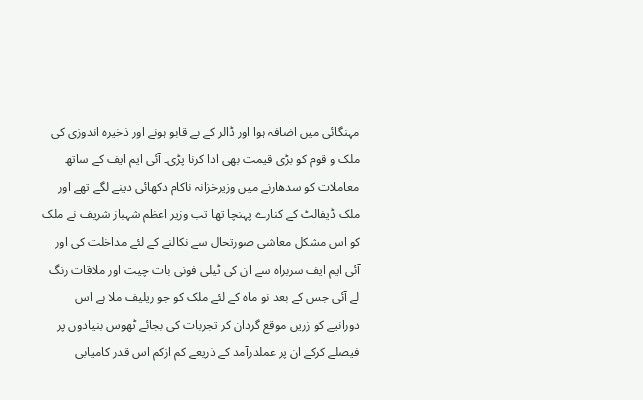مہنگائی میں اضافہ ہوا اور ڈالر کے بے قابو ہونے اور ذخیرہ اندوزی کی ملک و قوم کو بڑی قیمت بھی ادا کرنا پڑی۔ آئی ایم ایف کے ساتھ معاملات کو سدھارنے میں وزیرخزانہ ناکام دکھائی دینے لگے تھے اور ملک ڈیفالٹ کے کنارے پہنچا تھا تب وزیر اعظم شہباز شریف نے ملک کو اس مشکل معاشی صورتحال سے نکالنے کے لئے مداخلت کی اور آئی ایم ایف سربراہ سے ان کی ٹیلی فونی بات چیت اور ملاقات رنگ لے آئی جس کے بعد نو ماہ کے لئے ملک کو جو ریلیف ملا ہے اس دورانیے کو زریں موقع گردان کر تجربات کی بجائے ٹھوس بنیادوں پر فیصلے کرکے ان پر عملدرآمد کے ذریعے کم ازکم اس قدر کامیابی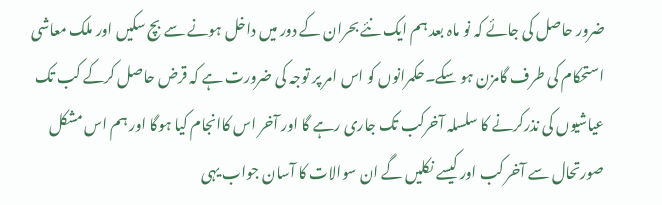ضرور حاصل کی جائے کہ نو ماہ بعد ہم ایک نئے بحران کے دور میں داخل ہونے سے بچ سکیں اور ملک معاشی استحکام کی طرف گامزن ہو سکے۔حکمرانوں کو اس امر پر توجہ کی ضرورت ہے کہ قرض حاصل کرکے کب تک عیاشیوں کی نذرکرنے کا سلسلہ آخرکب تک جاری رہے گا اور آخر اس کاانجام کیا ہوگا اور ہم اس مشکل صورتحال سے آخر کب اور کیسے نکلیں گے ان سوالات کا آسان جواب یہی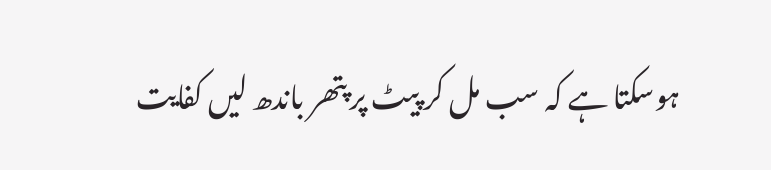ہوسکتا ہے کہ سب مل کر پیٹ پر پتھر باندھ لیں کفایت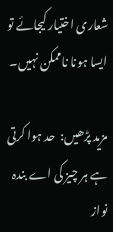شعاری اختیار کیجائے تو ایسا ہونا ناممکن نہیں۔

مزید پڑھیں:  حد ہوا کرتی ہے ہر چیز کی اے بندہ نواز